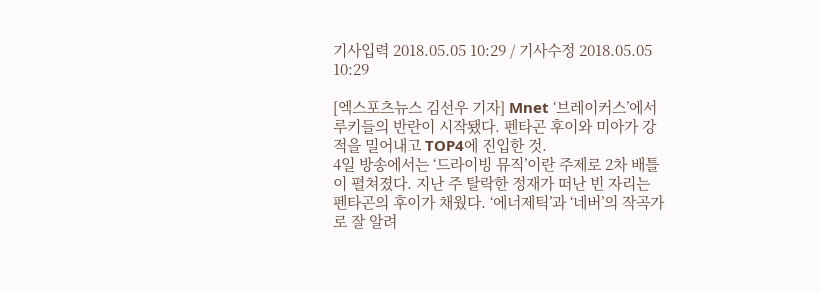기사입력 2018.05.05 10:29 / 기사수정 2018.05.05 10:29

[엑스포츠뉴스 김선우 기자] Mnet ‘브레이커스’에서 루키들의 반란이 시작됐다. 펜타곤 후이와 미아가 강적을 밀어내고 TOP4에 진입한 것.
4일 방송에서는 ‘드라이빙 뮤직’이란 주제로 2차 배틀이 펼쳐졌다. 지난 주 탈락한 정재가 떠난 빈 자리는 펜타곤의 후이가 채웠다. ‘에너제틱’과 ‘네버’의 작곡가로 잘 알려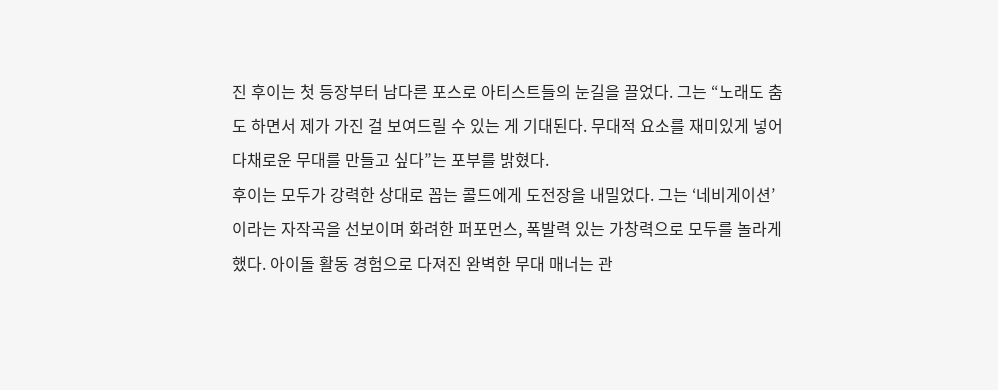진 후이는 첫 등장부터 남다른 포스로 아티스트들의 눈길을 끌었다. 그는 “노래도 춤도 하면서 제가 가진 걸 보여드릴 수 있는 게 기대된다. 무대적 요소를 재미있게 넣어 다채로운 무대를 만들고 싶다”는 포부를 밝혔다.
후이는 모두가 강력한 상대로 꼽는 콜드에게 도전장을 내밀었다. 그는 ‘네비게이션’이라는 자작곡을 선보이며 화려한 퍼포먼스, 폭발력 있는 가창력으로 모두를 놀라게 했다. 아이돌 활동 경험으로 다져진 완벽한 무대 매너는 관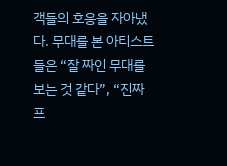객들의 호응을 자아냈다. 무대를 본 아티스트들은 “잘 짜인 무대를 보는 것 같다”, “진짜 프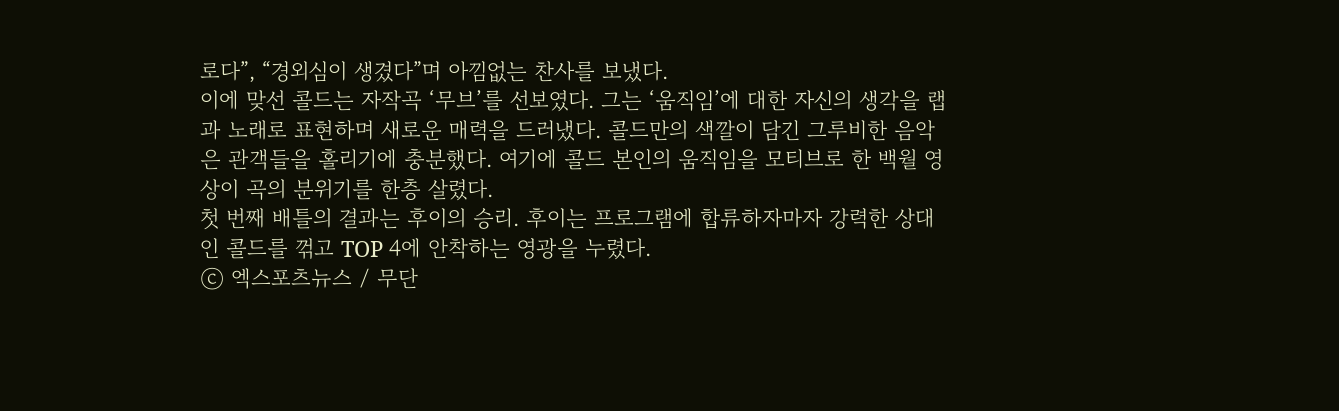로다”, “경외심이 생겼다”며 아낌없는 찬사를 보냈다.
이에 맞선 콜드는 자작곡 ‘무브’를 선보였다. 그는 ‘움직임’에 대한 자신의 생각을 랩과 노래로 표현하며 새로운 매력을 드러냈다. 콜드만의 색깔이 담긴 그루비한 음악은 관객들을 홀리기에 충분했다. 여기에 콜드 본인의 움직임을 모티브로 한 백월 영상이 곡의 분위기를 한층 살렸다.
첫 번째 배틀의 결과는 후이의 승리. 후이는 프로그램에 합류하자마자 강력한 상대인 콜드를 꺾고 TOP 4에 안착하는 영광을 누렸다.
ⓒ 엑스포츠뉴스 / 무단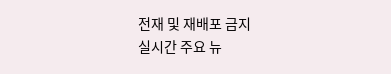전재 및 재배포 금지
실시간 주요 뉴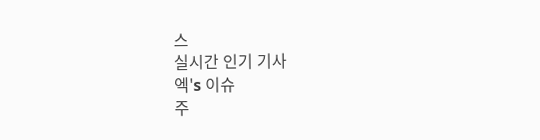스
실시간 인기 기사
엑's 이슈
주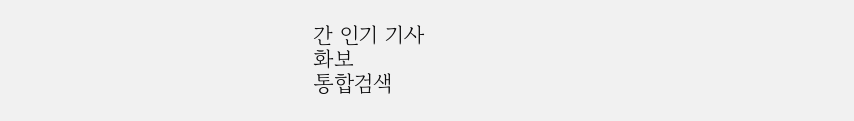간 인기 기사
화보
통합검색